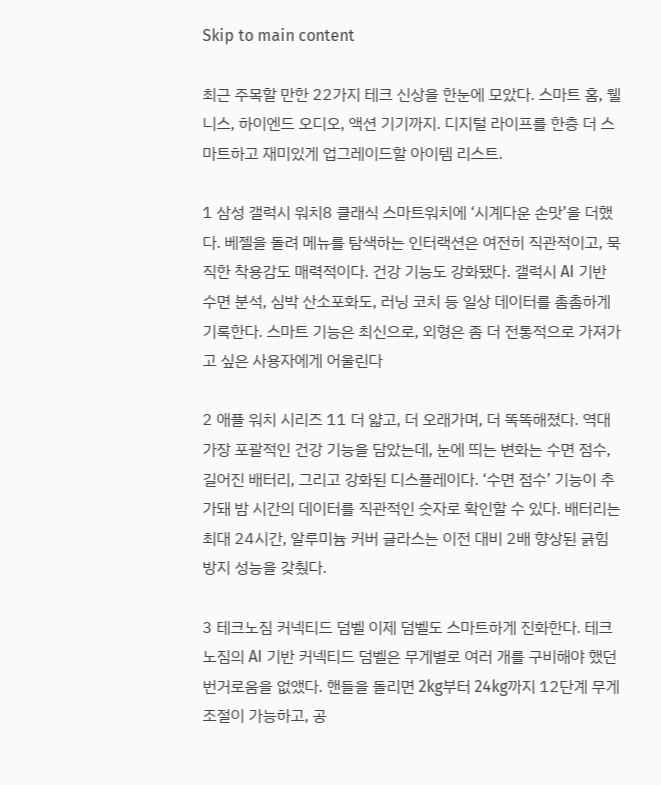Skip to main content

최근 주목할 만한 22가지 테크 신상을 한눈에 모았다. 스마트 홈, 웰니스, 하이엔드 오디오, 액션 기기까지. 디지털 라이프를 한층 더 스마트하고 재미있게 업그레이드할 아이템 리스트.

1 삼성 갤럭시 워치8 클래식 스마트워치에 ‘시계다운 손맛’을 더했다. 베젤을 돌려 메뉴를 탐색하는 인터랙션은 여전히 직관적이고, 묵직한 착용감도 매력적이다. 건강 기능도 강화됐다. 갤럭시 AI 기반 수면 분석, 심박 산소포화도, 러닝 코치 등 일상 데이터를 촘촘하게 기록한다. 스마트 기능은 최신으로, 외형은 좀 더 전통적으로 가져가고 싶은 사용자에게 어울린다

2 애플 워치 시리즈 11 더 얇고, 더 오래가며, 더 똑똑해졌다. 역대 가장 포괄적인 건강 기능을 담았는데, 눈에 띄는 변화는 수면 점수, 길어진 배터리, 그리고 강화된 디스플레이다. ‘수면 점수’ 기능이 추가돼 밤 시간의 데이터를 직관적인 숫자로 확인할 수 있다. 배터리는 최대 24시간, 알루미늄 커버 글라스는 이전 대비 2배 향상된 긁힘 방지 성능을 갖췄다.

3 테크노짐 커넥티드 덤벨 이제 덤벨도 스마트하게 진화한다. 테크노짐의 AI 기반 커넥티드 덤벨은 무게별로 여러 개를 구비해야 했던 번거로움을 없앴다. 핸들을 돌리면 2kg부터 24kg까지 12단계 무게 조절이 가능하고, 공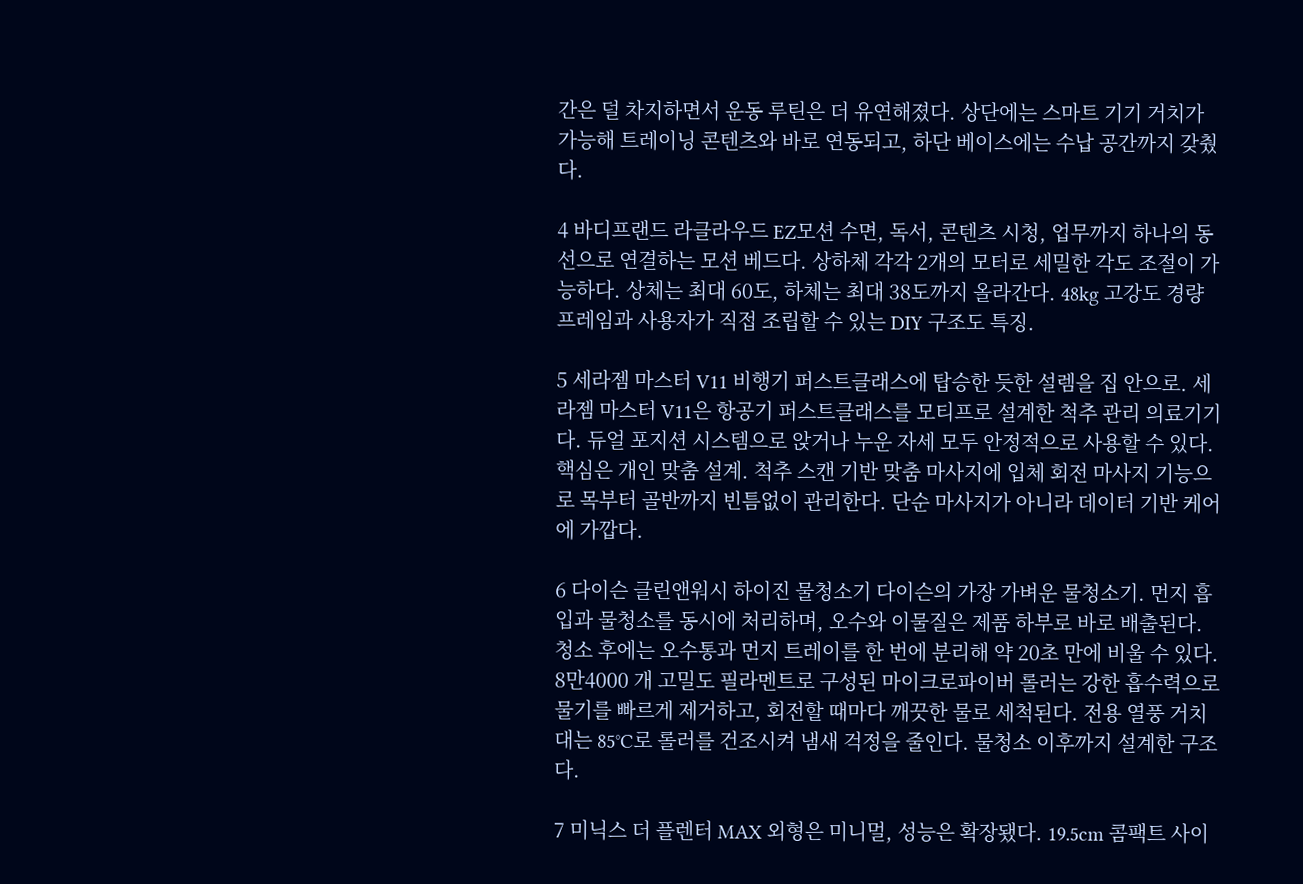간은 덜 차지하면서 운동 루틴은 더 유연해졌다. 상단에는 스마트 기기 거치가 가능해 트레이닝 콘텐츠와 바로 연동되고, 하단 베이스에는 수납 공간까지 갖췄다.

4 바디프랜드 라클라우드 EZ모션 수면, 독서, 콘텐츠 시청, 업무까지 하나의 동선으로 연결하는 모션 베드다. 상하체 각각 2개의 모터로 세밀한 각도 조절이 가능하다. 상체는 최대 60도, 하체는 최대 38도까지 올라간다. 48kg 고강도 경량 프레임과 사용자가 직접 조립할 수 있는 DIY 구조도 특징.

5 세라젬 마스터 V11 비행기 퍼스트클래스에 탑승한 듯한 설렘을 집 안으로. 세라젬 마스터 V11은 항공기 퍼스트클래스를 모티프로 설계한 척추 관리 의료기기다. 듀얼 포지션 시스템으로 앉거나 누운 자세 모두 안정적으로 사용할 수 있다. 핵심은 개인 맞춤 설계. 척추 스캔 기반 맞춤 마사지에 입체 회전 마사지 기능으로 목부터 골반까지 빈틈없이 관리한다. 단순 마사지가 아니라 데이터 기반 케어에 가깝다.

6 다이슨 클린앤워시 하이진 물청소기 다이슨의 가장 가벼운 물청소기. 먼지 흡입과 물청소를 동시에 처리하며, 오수와 이물질은 제품 하부로 바로 배출된다. 청소 후에는 오수통과 먼지 트레이를 한 번에 분리해 약 20초 만에 비울 수 있다. 8만4000 개 고밀도 필라멘트로 구성된 마이크로파이버 롤러는 강한 흡수력으로 물기를 빠르게 제거하고, 회전할 때마다 깨끗한 물로 세척된다. 전용 열풍 거치대는 85°C로 롤러를 건조시켜 냄새 걱정을 줄인다. 물청소 이후까지 설계한 구조다.

7 미닉스 더 플렌터 MAX 외형은 미니멀, 성능은 확장됐다. 19.5cm 콤팩트 사이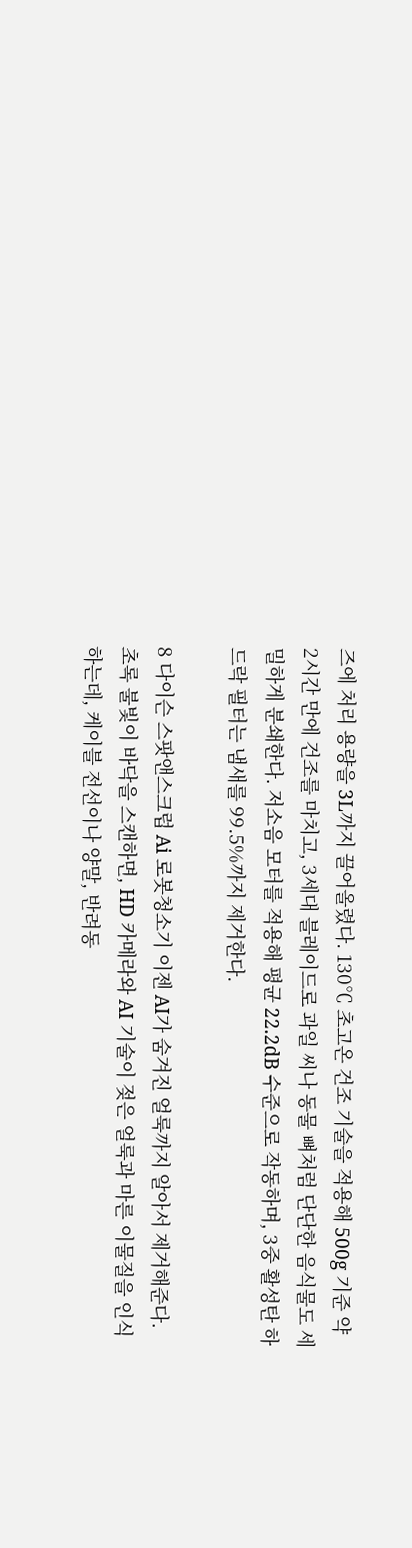즈에 처리 용량을 3L까지 끌어올렸다. 130℃ 초고온 건조 기술을 적용해 500g 기준 약 2시간 만에 건조를 마치고, 3세대 블레이드로 과일 씨나 동물 뼈처럼 단단한 음식물도 세밀하게 분쇄한다. 저소음 모터를 적용해 평균 22.2dB 수준으로 작동하며, 3중 활성탄 하드락 필터는 냄새를 99.5%까지 제거한다.

8 다이슨 스팟앤스크럽 Ai 로봇청소기 이젠 AI가 숨겨진 얼룩까지 알아서 제거해준다. 초록 불빛이 바닥을 스캔하면, HD 카메라와 AI 기술이 젖은 얼룩과 마른 이물질을 인식하는데, 케이블 전선이나 양말, 반려동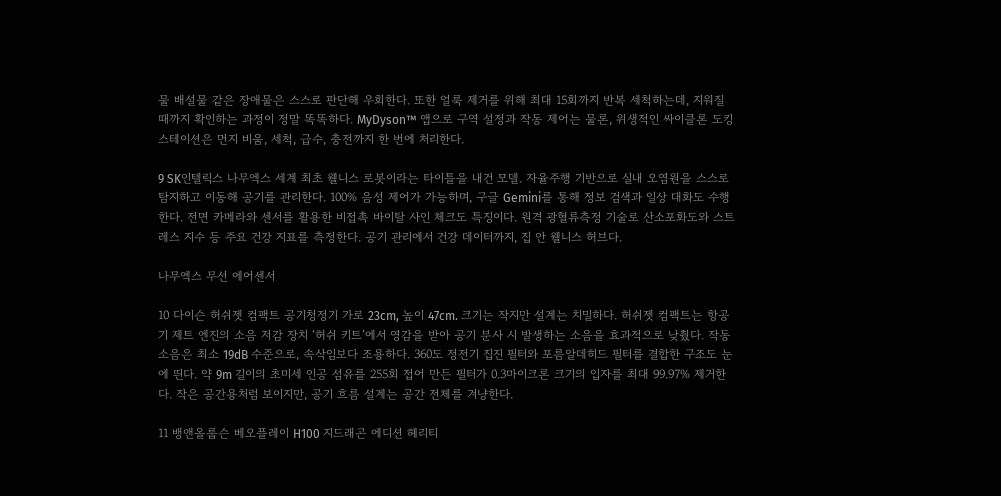물 배설물 같은 장애물은 스스로 판단해 우회한다. 또한 얼룩 제거를 위해 최대 15회까지 반복 세척하는데, 지워질 때까지 확인하는 과정이 정말 똑똑하다. MyDyson™ 앱으로 구역 설정과 작동 제어는 물론, 위생적인 싸이클론 도킹 스테이션은 먼지 비움, 세척, 급수, 충전까지 한 번에 처리한다.

9 SK인텔릭스 나무엑스 세계 최초 웰니스 로봇이라는 타이틀을 내건 모델. 자율주행 기반으로 실내 오염원을 스스로 탐지하고 이동해 공기를 관리한다. 100% 음성 제어가 가능하며, 구글 Gemini를 통해 정보 검색과 일상 대화도 수행한다. 전면 카메라와 센서를 활용한 비접촉 바이탈 사인 체크도 특징이다. 원격 광혈류측정 기술로 산소포화도와 스트레스 지수 등 주요 건강 지표를 측정한다. 공기 관리에서 건강 데이터까지, 집 안 웰니스 허브다.

나무엑스 무선 에어센서

10 다이슨 허쉬젯 컴팩트 공기청정기 가로 23cm, 높이 47cm. 크기는 작지만 설계는 치밀하다. 허쉬젯 컴팩트는 항공기 제트 엔진의 소음 저감 장치 ‘허쉬 키트’에서 영감을 받아 공기 분사 시 발생하는 소음을 효과적으로 낮췄다. 작동 소음은 최소 19dB 수준으로, 속삭임보다 조용하다. 360도 정전기 집진 필터와 포름알데히드 필터를 결합한 구조도 눈에 띈다. 약 9m 길이의 초미세 인공 섬유를 255회 접어 만든 필터가 0.3마이크론 크기의 입자를 최대 99.97% 제거한다. 작은 공간용처럼 보이지만, 공기 흐름 설계는 공간 전체를 겨냥한다.

11 뱅앤올룹슨 베오플레이 H100 지드래곤 에디션 헤리티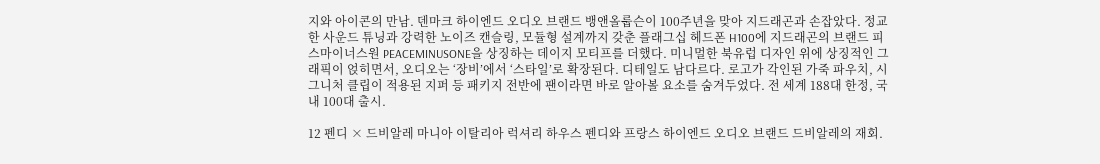지와 아이콘의 만남. 덴마크 하이엔드 오디오 브랜드 뱅앤올룹슨이 100주년을 맞아 지드래곤과 손잡았다. 정교한 사운드 튜닝과 강력한 노이즈 캔슬링, 모듈형 설계까지 갖춘 플래그십 헤드폰 H100에 지드래곤의 브랜드 피스마이너스원 PEACEMINUSONE을 상징하는 데이지 모티프를 더했다. 미니멀한 북유럽 디자인 위에 상징적인 그래픽이 얹히면서, 오디오는 ‘장비’에서 ‘스타일’로 확장된다. 디테일도 남다르다. 로고가 각인된 가죽 파우치, 시그니처 클립이 적용된 지퍼 등 패키지 전반에 팬이라면 바로 알아볼 요소를 숨겨두었다. 전 세계 188대 한정, 국내 100대 출시.

12 펜디 × 드비알레 마니아 이탈리아 럭셔리 하우스 펜디와 프랑스 하이엔드 오디오 브랜드 드비알레의 재회.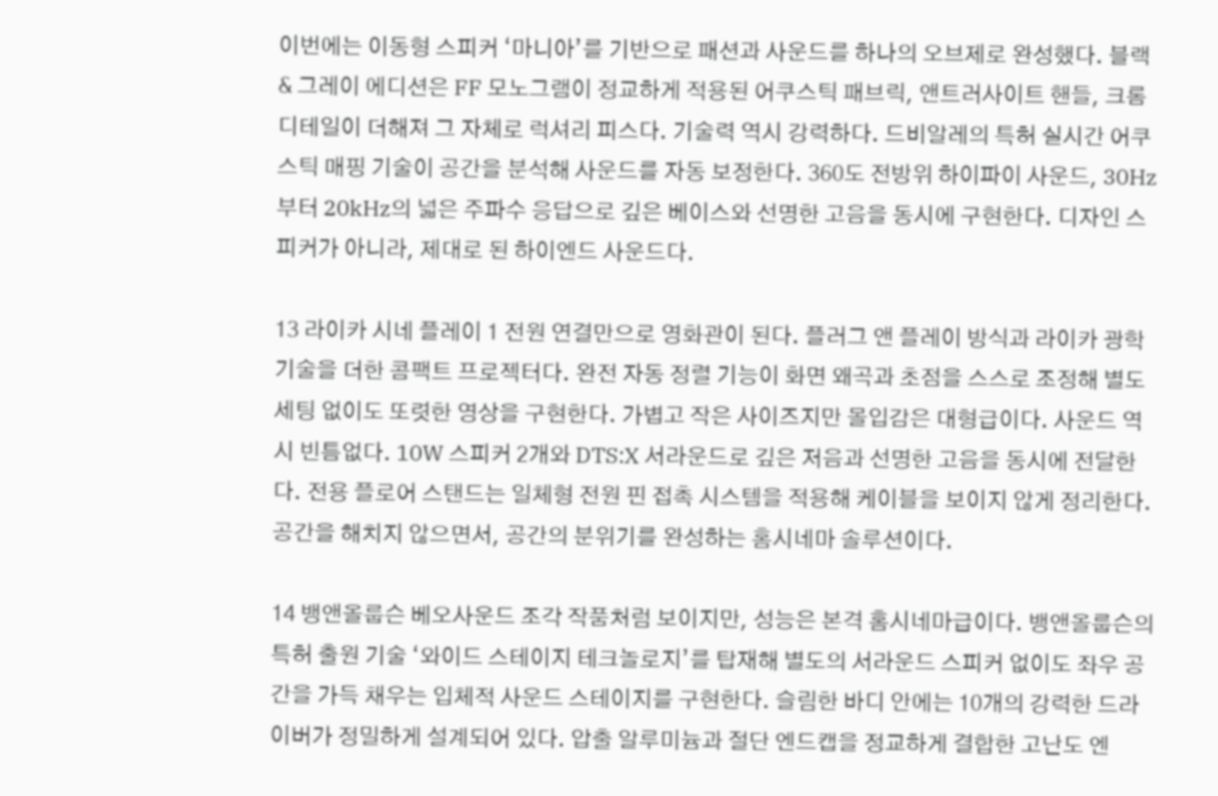이번에는 이동형 스피커 ‘마니아’를 기반으로 패션과 사운드를 하나의 오브제로 완성했다. 블랙 & 그레이 에디션은 FF 모노그램이 정교하게 적용된 어쿠스틱 패브릭, 앤트러사이트 핸들, 크롬 디테일이 더해져 그 자체로 럭셔리 피스다. 기술력 역시 강력하다. 드비알레의 특허 실시간 어쿠스틱 매핑 기술이 공간을 분석해 사운드를 자동 보정한다. 360도 전방위 하이파이 사운드, 30Hz부터 20kHz의 넓은 주파수 응답으로 깊은 베이스와 선명한 고음을 동시에 구현한다. 디자인 스피커가 아니라, 제대로 된 하이엔드 사운드다.

13 라이카 시네 플레이 1 전원 연결만으로 영화관이 된다. 플러그 앤 플레이 방식과 라이카 광학 기술을 더한 콤팩트 프로젝터다. 완전 자동 정렬 기능이 화면 왜곡과 초점을 스스로 조정해 별도 세팅 없이도 또렷한 영상을 구현한다. 가볍고 작은 사이즈지만 몰입감은 대형급이다. 사운드 역시 빈틈없다. 10W 스피커 2개와 DTS:X 서라운드로 깊은 저음과 선명한 고음을 동시에 전달한다. 전용 플로어 스탠드는 일체형 전원 핀 접촉 시스템을 적용해 케이블을 보이지 않게 정리한다. 공간을 해치지 않으면서, 공간의 분위기를 완성하는 홈시네마 솔루션이다.

14 뱅앤올룹슨 베오사운드 조각 작품처럼 보이지만, 성능은 본격 홈시네마급이다. 뱅앤올룹슨의 특허 출원 기술 ‘와이드 스테이지 테크놀로지’를 탑재해 별도의 서라운드 스피커 없이도 좌우 공간을 가득 채우는 입체적 사운드 스테이지를 구현한다. 슬림한 바디 안에는 10개의 강력한 드라이버가 정밀하게 설계되어 있다. 압출 알루미늄과 절단 엔드캡을 정교하게 결합한 고난도 엔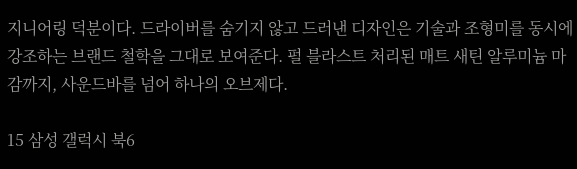지니어링 덕분이다. 드라이버를 숨기지 않고 드러낸 디자인은 기술과 조형미를 동시에 강조하는 브랜드 철학을 그대로 보여준다. 펄 블라스트 처리된 매트 새틴 알루미늄 마감까지, 사운드바를 넘어 하나의 오브제다.

15 삼성 갤럭시 북6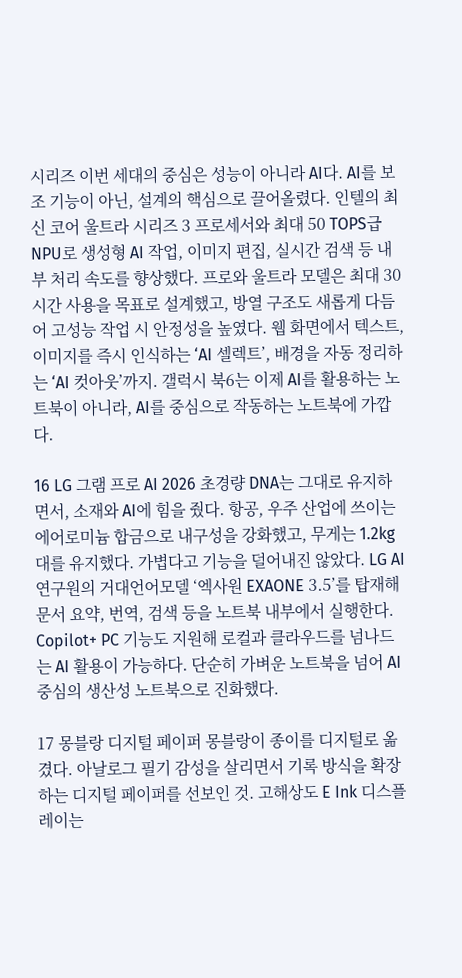시리즈 이번 세대의 중심은 성능이 아니라 AI다. AI를 보조 기능이 아닌, 설계의 핵심으로 끌어올렸다. 인텔의 최신 코어 울트라 시리즈 3 프로세서와 최대 50 TOPS급 NPU로 생성형 AI 작업, 이미지 편집, 실시간 검색 등 내부 처리 속도를 향상했다. 프로와 울트라 모델은 최대 30시간 사용을 목표로 설계했고, 방열 구조도 새롭게 다듬어 고성능 작업 시 안정성을 높였다. 웹 화면에서 텍스트, 이미지를 즉시 인식하는 ‘AI 셀렉트’, 배경을 자동 정리하는 ‘AI 컷아웃’까지. 갤럭시 북6는 이제 AI를 활용하는 노트북이 아니라, AI를 중심으로 작동하는 노트북에 가깝다.

16 LG 그램 프로 AI 2026 초경량 DNA는 그대로 유지하면서, 소재와 AI에 힘을 줬다. 항공, 우주 산업에 쓰이는 에어로미늄 합금으로 내구성을 강화했고, 무게는 1.2kg대를 유지했다. 가볍다고 기능을 덜어내진 않았다. LG AI 연구원의 거대언어모델 ‘엑사원 EXAONE 3.5’를 탑재해 문서 요약, 번역, 검색 등을 노트북 내부에서 실행한다. Copilot+ PC 기능도 지원해 로컬과 클라우드를 넘나드는 AI 활용이 가능하다. 단순히 가벼운 노트북을 넘어 AI 중심의 생산성 노트북으로 진화했다.

17 몽블랑 디지털 페이퍼 몽블랑이 종이를 디지털로 옮겼다. 아날로그 필기 감성을 살리면서 기록 방식을 확장하는 디지털 페이퍼를 선보인 것. 고해상도 E Ink 디스플레이는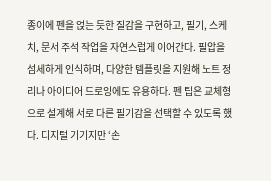종이에 펜을 얹는 듯한 질감을 구현하고, 필기, 스케치, 문서 주석 작업을 자연스럽게 이어간다. 필압을 섬세하게 인식하며, 다양한 템플릿을 지원해 노트 정리나 아이디어 드로잉에도 유용하다. 펜 팁은 교체형으로 설계해 서로 다른 필기감을 선택할 수 있도록 했다. 디지털 기기지만 ‘손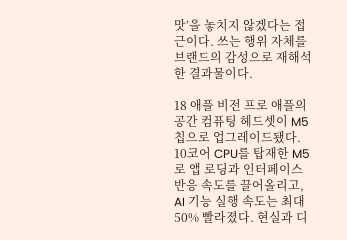맛’을 놓치지 않겠다는 접근이다. 쓰는 행위 자체를 브랜드의 감성으로 재해석한 결과물이다.

18 애플 비전 프로 애플의 공간 컴퓨팅 헤드셋이 M5 칩으로 업그레이드됐다. 10코어 CPU를 탑재한 M5로 앱 로딩과 인터페이스 반응 속도를 끌어올리고, AI 기능 실행 속도는 최대 50% 빨라졌다. 현실과 디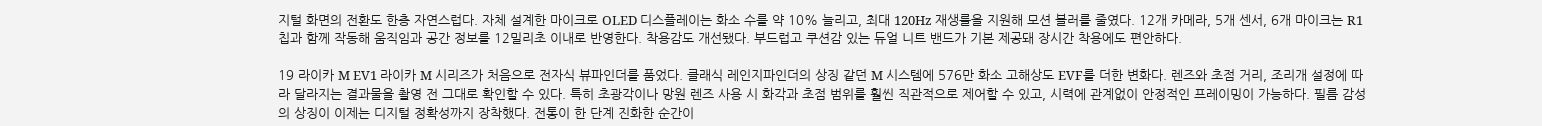지털 화면의 전환도 한층 자연스럽다. 자체 설계한 마이크로 OLED 디스플레이는 화소 수를 약 10% 늘리고, 최대 120Hz 재생률을 지원해 모션 블러를 줄였다. 12개 카메라, 5개 센서, 6개 마이크는 R1 칩과 함께 작동해 움직임과 공간 정보를 12밀리초 이내로 반영한다. 착용감도 개선됐다. 부드럽고 쿠션감 있는 듀얼 니트 밴드가 기본 제공돼 장시간 착용에도 편안하다.

19 라이카 M EV1 라이카 M 시리즈가 처음으로 전자식 뷰파인더를 품었다. 클래식 레인지파인더의 상징 같던 M 시스템에 576만 화소 고해상도 EVF를 더한 변화다. 렌즈와 초점 거리, 조리개 설정에 따라 달라지는 결과물을 촬영 전 그대로 확인할 수 있다. 특히 초광각이나 망원 렌즈 사용 시 화각과 초점 범위를 훨씬 직관적으로 제어할 수 있고, 시력에 관계없이 안정적인 프레이밍이 가능하다. 필름 감성의 상징이 이제는 디지털 정확성까지 장착했다. 전통이 한 단계 진화한 순간이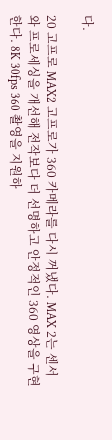다.

20 고프로 MAX2 고프로가 360 카메라를 다시 꺼냈다. MAX 2는 센서와 프로세싱을 개선해 전작보다 더 선명하고 안정적인 360 영상을 구현한다. 8K 30fps 360 촬영을 지원하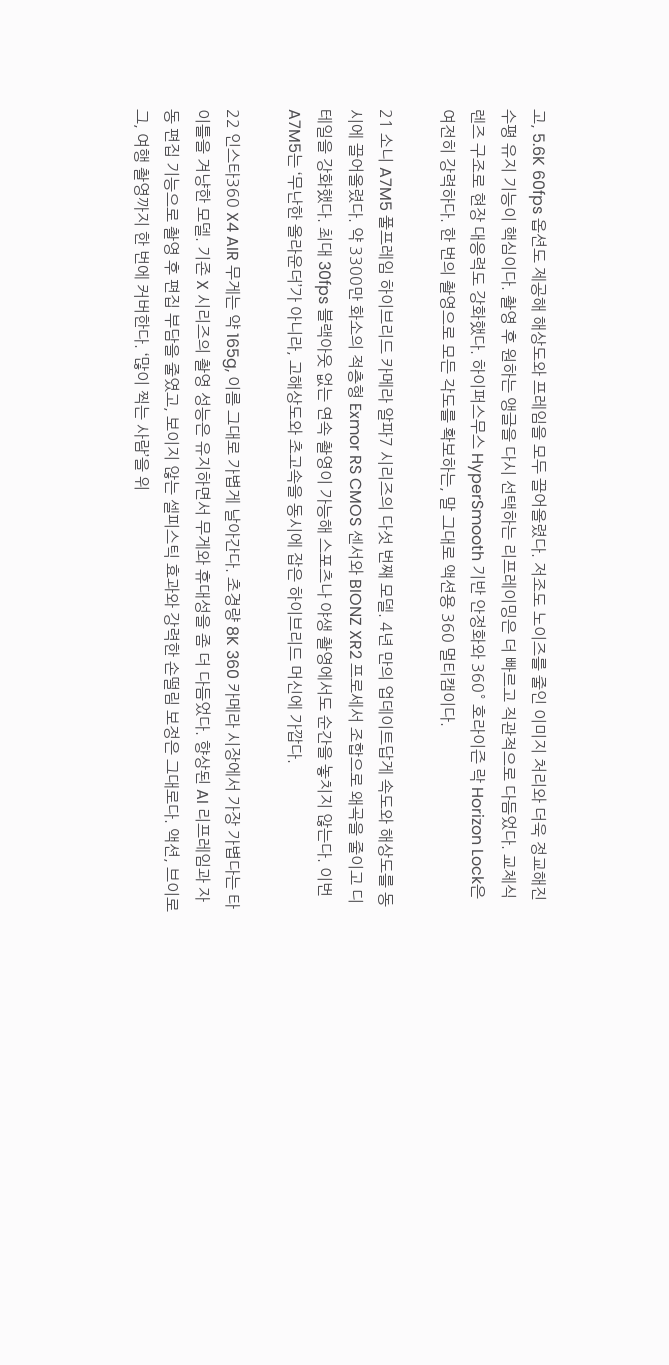고, 5.6K 60fps 옵션도 제공해 해상도와 프레임을 모두 끌어올렸다. 저조도 노이즈를 줄인 이미지 처리와 더욱 정교해진 수평 유지 기능이 핵심이다. 촬영 후 원하는 앵글을 다시 선택하는 리프레이밍은 더 빠르고 직관적으로 다듬었다. 교체식 렌즈 구조로 현장 대응력도 강화했다. 하이퍼스무스 HyperSmooth 기반 안정화와 360° 호라이즌 락 Horizon Lock은 여전히 강력하다. 한 번의 촬영으로 모든 각도를 확보하는, 말 그대로 액션용 360 멀티캠이다.

21 소니 A7M5 풀프레임 하이브리드 카메라 알파7 시리즈의 다섯 번째 모델. 4년 만의 업데이트답게 속도와 해상도를 동시에 끌어올렸다. 약 3300만 화소의 적층형 Exmor RS CMOS 센서와 BIONZ XR2 프로세서 조합으로 왜곡을 줄이고 디테일을 강화했다. 최대 30fps 블랙아웃 없는 연속 촬영이 가능해 스포츠나 야생 촬영에서도 순간을 놓치지 않는다. 이번 A7M5는 ‘무난한 올라운더’가 아니라, 고해상도와 초고속을 동시에 잡은 하이브리드 머신에 가깝다.

22 인스타360 X4 AIR 무게는 약 165g, 이름 그대로 가볍게 날아간다. 초경량 8K 360 카메라 시장에서 가장 가볍다는 타이틀을 겨냥한 모델. 기존 X 시리즈의 촬영 성능은 유지하면서 무게와 휴대성을 좀 더 다듬었다. 향상된 AI 리프레임과 자동 편집 기능으로 촬영 후 편집 부담을 줄였고, 보이지 않는 셀피스틱 효과와 강력한 손떨림 보정은 그대로다. 액션, 브이로그, 여행 촬영까지 한 번에 커버한다. ‘많이 찍는 사람’을 위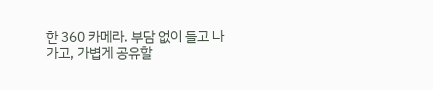한 360 카메라. 부담 없이 들고 나가고, 가볍게 공유할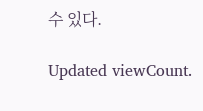수 있다.

Updated viewCount.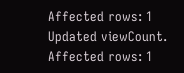Affected rows: 1 Updated viewCount. Affected rows: 1